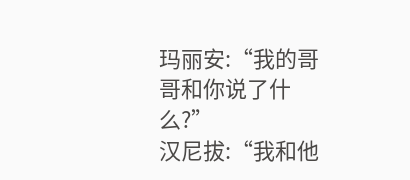玛丽安:“我的哥哥和你说了什么?”
汉尼拔:“我和他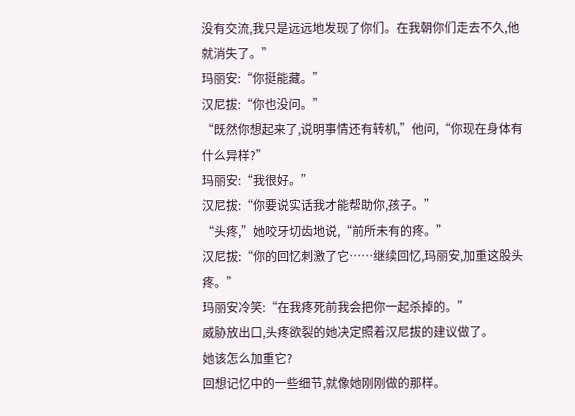没有交流,我只是远远地发现了你们。在我朝你们走去不久,他就消失了。”
玛丽安:“你挺能藏。”
汉尼拔:“你也没问。”
“既然你想起来了,说明事情还有转机,”他问,“你现在身体有什么异样?”
玛丽安:“我很好。”
汉尼拔:“你要说实话我才能帮助你,孩子。”
“头疼,”她咬牙切齿地说,“前所未有的疼。”
汉尼拔:“你的回忆刺激了它……继续回忆,玛丽安,加重这股头疼。”
玛丽安冷笑:“在我疼死前我会把你一起杀掉的。”
威胁放出口,头疼欲裂的她决定照着汉尼拔的建议做了。
她该怎么加重它?
回想记忆中的一些细节,就像她刚刚做的那样。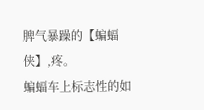脾气暴躁的【蝙蝠侠】,疼。
蝙蝠车上标志性的如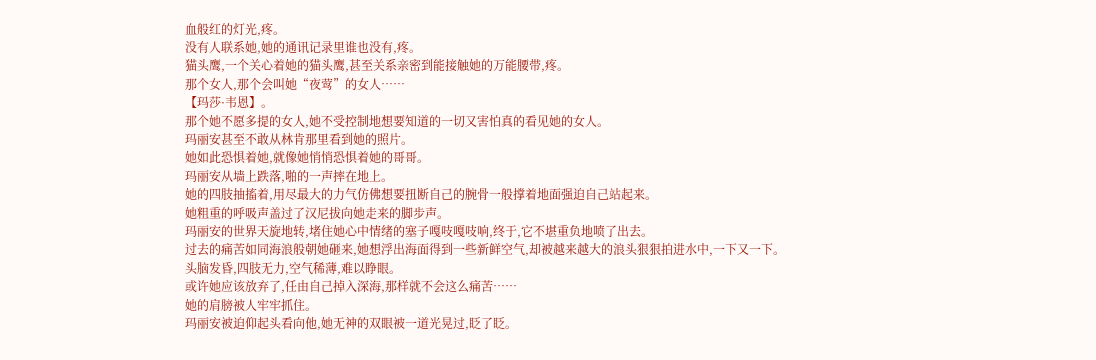血般红的灯光,疼。
没有人联系她,她的通讯记录里谁也没有,疼。
猫头鹰,一个关心着她的猫头鹰,甚至关系亲密到能接触她的万能腰带,疼。
那个女人,那个会叫她“夜莺”的女人……
【玛莎·韦恩】。
那个她不愿多提的女人,她不受控制地想要知道的一切又害怕真的看见她的女人。
玛丽安甚至不敢从林肯那里看到她的照片。
她如此恐惧着她,就像她悄悄恐惧着她的哥哥。
玛丽安从墙上跌落,啪的一声摔在地上。
她的四肢抽搐着,用尽最大的力气仿佛想要扭断自己的腕骨一般撑着地面强迫自己站起来。
她粗重的呼吸声盖过了汉尼拔向她走来的脚步声。
玛丽安的世界天旋地转,堵住她心中情绪的塞子嘎吱嘎吱响,终于,它不堪重负地喷了出去。
过去的痛苦如同海浪般朝她砸来,她想浮出海面得到一些新鲜空气,却被越来越大的浪头狠狠拍进水中,一下又一下。
头脑发昏,四肢无力,空气稀薄,难以睁眼。
或许她应该放弃了,任由自己掉入深海,那样就不会这么痛苦……
她的肩膀被人牢牢抓住。
玛丽安被迫仰起头看向他,她无神的双眼被一道光晃过,眨了眨。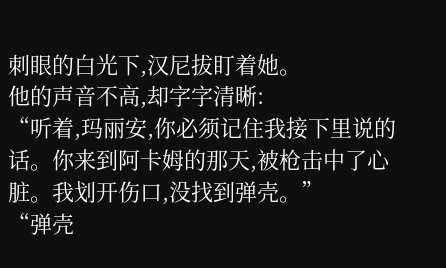刺眼的白光下,汉尼拔盯着她。
他的声音不高,却字字清晰:
“听着,玛丽安,你必须记住我接下里说的话。你来到阿卡姆的那天,被枪击中了心脏。我划开伤口,没找到弹壳。”
“弹壳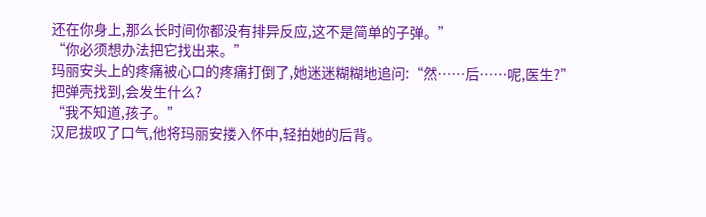还在你身上,那么长时间你都没有排异反应,这不是简单的子弹。”
“你必须想办法把它找出来。”
玛丽安头上的疼痛被心口的疼痛打倒了,她迷迷糊糊地追问:“然……后……呢,医生?”
把弹壳找到,会发生什么?
“我不知道,孩子。”
汉尼拔叹了口气,他将玛丽安搂入怀中,轻拍她的后背。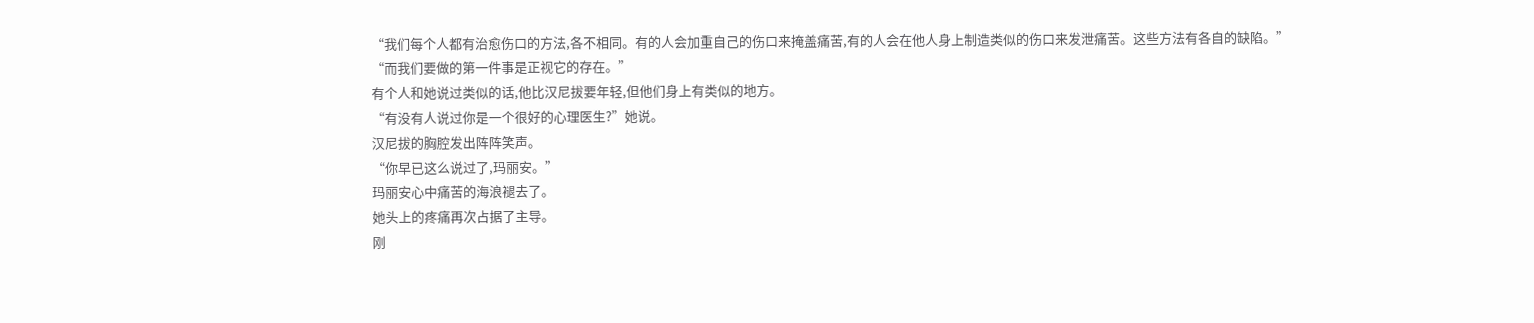“我们每个人都有治愈伤口的方法,各不相同。有的人会加重自己的伤口来掩盖痛苦,有的人会在他人身上制造类似的伤口来发泄痛苦。这些方法有各自的缺陷。”
“而我们要做的第一件事是正视它的存在。”
有个人和她说过类似的话,他比汉尼拔要年轻,但他们身上有类似的地方。
“有没有人说过你是一个很好的心理医生?”她说。
汉尼拔的胸腔发出阵阵笑声。
“你早已这么说过了,玛丽安。”
玛丽安心中痛苦的海浪褪去了。
她头上的疼痛再次占据了主导。
刚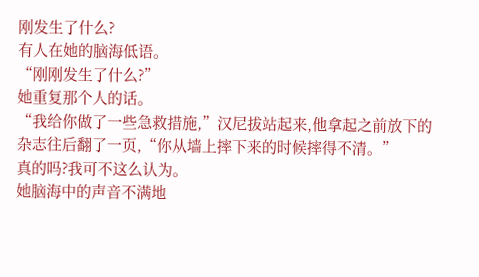刚发生了什么?
有人在她的脑海低语。
“刚刚发生了什么?”
她重复那个人的话。
“我给你做了一些急救措施,”汉尼拔站起来,他拿起之前放下的杂志往后翻了一页,“你从墙上摔下来的时候摔得不清。”
真的吗?我可不这么认为。
她脑海中的声音不满地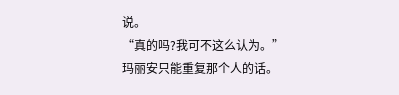说。
“真的吗?我可不这么认为。”
玛丽安只能重复那个人的话。